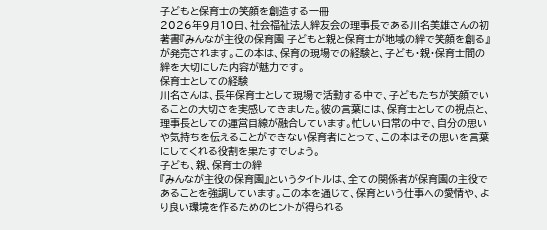子どもと保育士の笑顔を創造する一冊
2026年9月10日、社会福祉法人絆友会の理事長である川名美雄さんの初著書『みんなが主役の保育園 子どもと親と保育士が地域の絆で笑顔を創る』が発売されます。この本は、保育の現場での経験と、子ども・親・保育士間の絆を大切にした内容が魅力です。
保育士としての経験
川名さんは、長年保育士として現場で活動する中で、子どもたちが笑顔でいることの大切さを実感してきました。彼の言葉には、保育士としての視点と、理事長としての運営目線が融合しています。忙しい日常の中で、自分の思いや気持ちを伝えることができない保育者にとって、この本はその思いを言葉にしてくれる役割を果たすでしょう。
子ども、親、保育士の絆
『みんなが主役の保育園』というタイトルは、全ての関係者が保育園の主役であることを強調しています。この本を通じて、保育という仕事への愛情や、より良い環境を作るためのヒントが得られる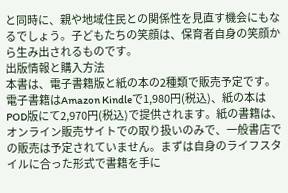と同時に、親や地域住民との関係性を見直す機会にもなるでしょう。子どもたちの笑顔は、保育者自身の笑顔から生み出されるものです。
出版情報と購入方法
本書は、電子書籍版と紙の本の2種類で販売予定です。電子書籍はAmazon Kindleで1,980円(税込)、紙の本はPOD版にて2,970円(税込)で提供されます。紙の書籍は、オンライン販売サイトでの取り扱いのみで、一般書店での販売は予定されていません。まずは自身のライフスタイルに合った形式で書籍を手に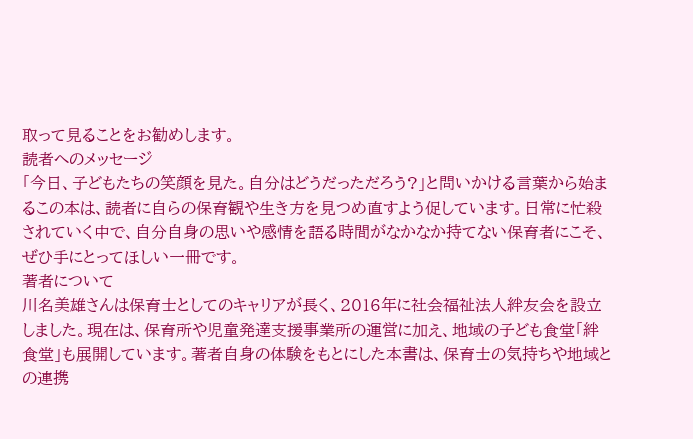取って見ることをお勧めします。
読者へのメッセージ
「今日、子どもたちの笑顔を見た。自分はどうだっただろう?」と問いかける言葉から始まるこの本は、読者に自らの保育観や生き方を見つめ直すよう促しています。日常に忙殺されていく中で、自分自身の思いや感情を語る時間がなかなか持てない保育者にこそ、ぜひ手にとってほしい一冊です。
著者について
川名美雄さんは保育士としてのキャリアが長く、2016年に社会福祉法人絆友会を設立しました。現在は、保育所や児童発達支援事業所の運営に加え、地域の子ども食堂「絆食堂」も展開しています。著者自身の体験をもとにした本書は、保育士の気持ちや地域との連携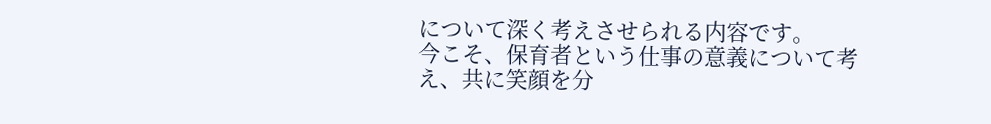について深く考えさせられる内容です。
今こそ、保育者という仕事の意義について考え、共に笑顔を分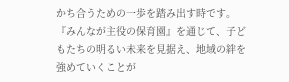かち合うための一歩を踏み出す時です。『みんなが主役の保育園』を通じて、子どもたちの明るい未来を見据え、地域の絆を強めていくことが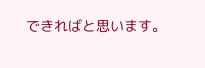できればと思います。